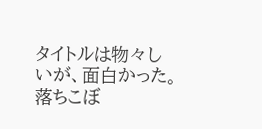タイトルは物々しいが、面白かった。
落ちこぼ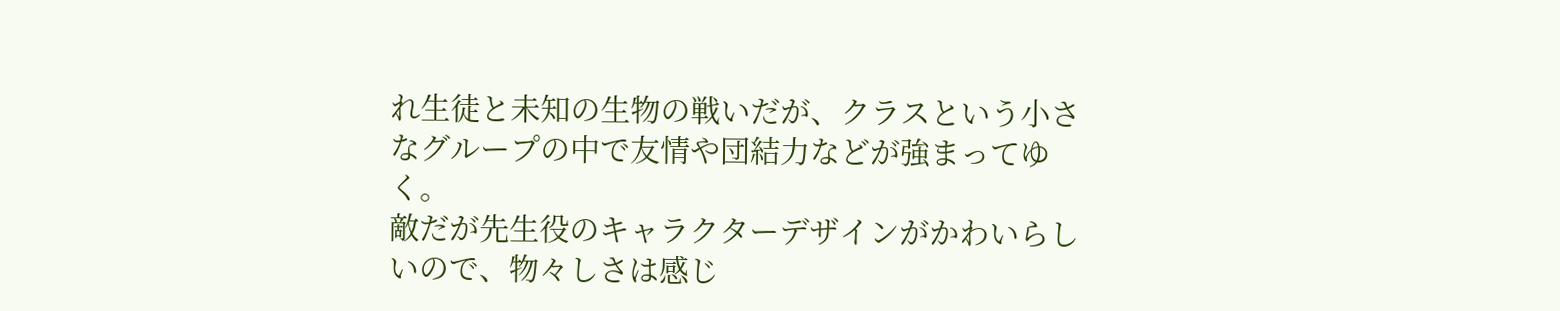れ生徒と未知の生物の戦いだが、クラスという小さなグループの中で友情や団結力などが強まってゆく。
敵だが先生役のキャラクターデザインがかわいらしいので、物々しさは感じ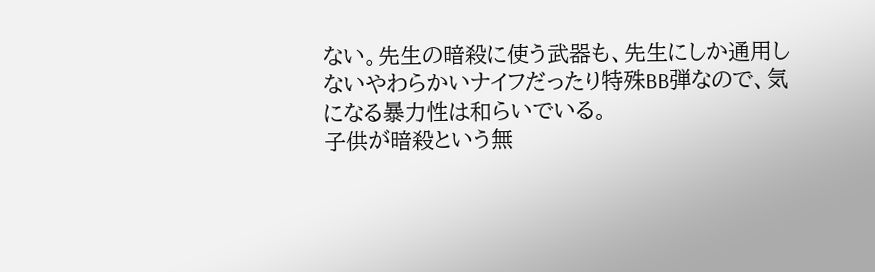ない。先生の暗殺に使う武器も、先生にしか通用しないやわらかいナイフだったり特殊BB弾なので、気になる暴力性は和らいでいる。
子供が暗殺という無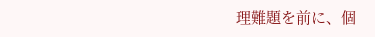理難題を前に、個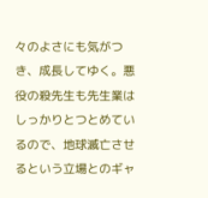々のよさにも気がつき、成長してゆく。悪役の殺先生も先生業はしっかりとつとめているので、地球滅亡させるという立場とのギャ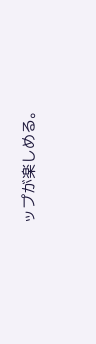ップが楽しめる。